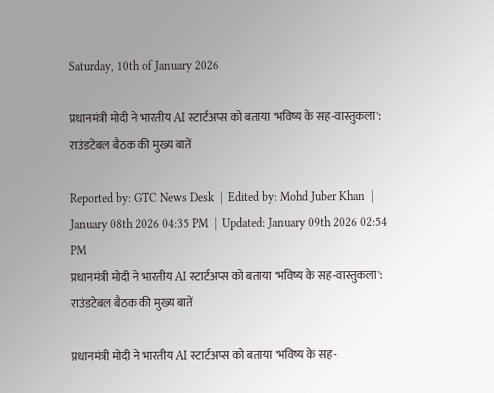Saturday, 10th of January 2026

प्रधानमंत्री मोदी ने भारतीय AI स्टार्टअप्स को बताया 'भविष्य के सह-वास्तुकला': राउंडटेबल बैठक की मुख्य बातें

Reported by: GTC News Desk  |  Edited by: Mohd Juber Khan  |  January 08th 2026 04:35 PM  |  Updated: January 09th 2026 02:54 PM
प्रधानमंत्री मोदी ने भारतीय AI स्टार्टअप्स को बताया 'भविष्य के सह-वास्तुकला': राउंडटेबल बैठक की मुख्य बातें

प्रधानमंत्री मोदी ने भारतीय AI स्टार्टअप्स को बताया 'भविष्य के सह-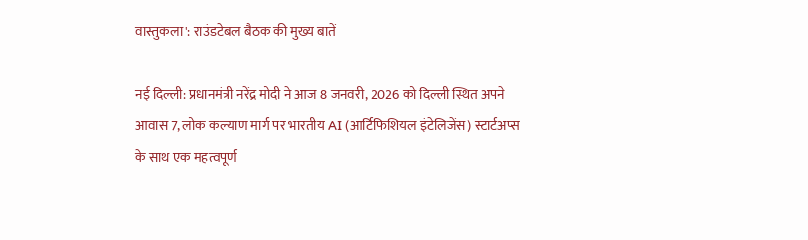वास्तुकला': राउंडटेबल बैठक की मुख्य बातें

नई दिल्ली: प्रधानमंत्री नरेंद्र मोदी ने आज 8 जनवरी, 2026 को दिल्ली स्थित अपने आवास 7, लोक कल्याण मार्ग पर भारतीय AI (आर्टिफिशियल इंटेलिजेंस) स्टार्टअप्स के साथ एक महत्वपूर्ण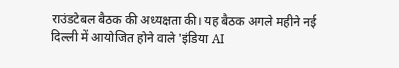राउंडटेबल बैठक की अध्यक्षता की। यह बैठक अगले महीने नई दिल्ली में आयोजित होने वाले 'इंडिया AI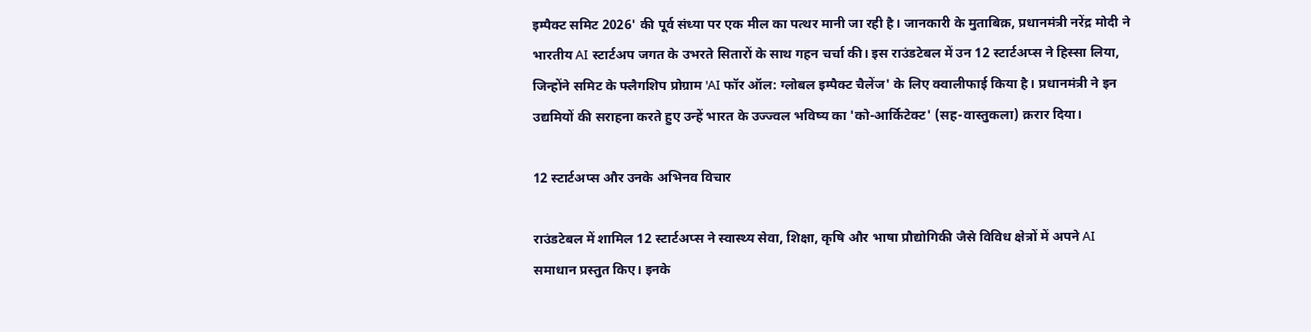इम्पैक्ट समिट 2026' की पूर्व संध्या पर एक मील का पत्थर मानी जा रही है। जानकारी के मुताबिक़, प्रधानमंत्री नरेंद्र मोदी ने भारतीय AI स्टार्टअप जगत के उभरते सितारों के साथ गहन चर्चा की। इस राउंडटेबल में उन 12 स्टार्टअप्स ने हिस्सा लिया, जिन्होंने समिट के फ्लैगशिप प्रोग्राम 'AI फॉर ऑल: ग्लोबल इम्पैक्ट चैलेंज' के लिए क्वालीफाई किया है। प्रधानमंत्री ने इन उद्यमियों की सराहना करते हुए उन्हें भारत के उज्ज्वल भविष्य का 'को-आर्किटेक्ट' (सह-वास्तुकला) क़रार दिया।

12 स्टार्टअप्स और उनके अभिनव विचार

राउंडटेबल में शामिल 12 स्टार्टअप्स ने स्वास्थ्य सेवा, शिक्षा, कृषि और भाषा प्रौद्योगिकी जैसे विविध क्षेत्रों में अपने AI समाधान प्रस्तुत किए। इनके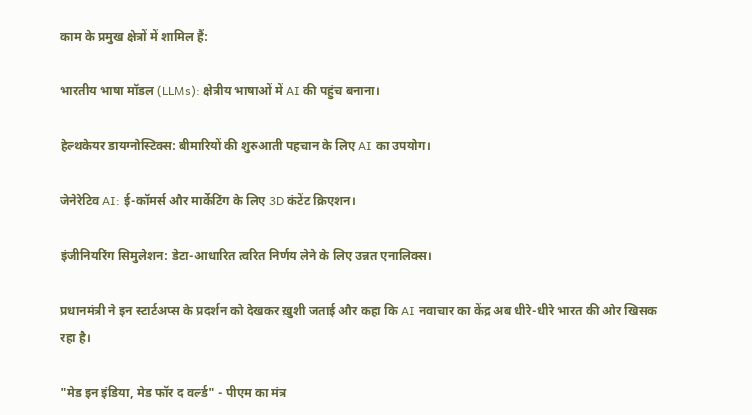काम के प्रमुख क्षेत्रों में शामिल हैं:

भारतीय भाषा मॉडल (LLMs): क्षेत्रीय भाषाओं में AI की पहुंच बनाना।

हेल्थकेयर डायग्नोस्टिक्स: बीमारियों की शुरुआती पहचान के लिए AI का उपयोग।

जेनेरेटिव AI: ई-कॉमर्स और मार्केटिंग के लिए 3D कंटेंट क्रिएशन।

इंजीनियरिंग सिमुलेशन: डेटा-आधारित त्वरित निर्णय लेने के लिए उन्नत एनालिक्स।

प्रधानमंत्री ने इन स्टार्टअप्स के प्रदर्शन को देखकर ख़ुशी जताई और कहा कि AI नवाचार का केंद्र अब धीरे-धीरे भारत की ओर खिसक रहा है।

"मेड इन इंडिया, मेड फॉर द वर्ल्ड" - पीएम का मंत्र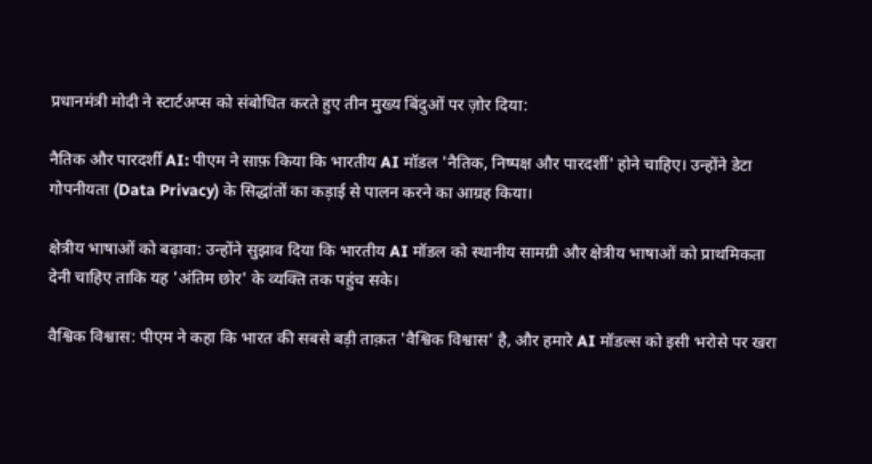प्रधानमंत्री मोदी ने स्टार्टअप्स को संबोधित करते हुए तीन मुख्य बिंदुओं पर ज़ोर दिया:

नैतिक और पारदर्शी AI: पीएम ने साफ़ किया कि भारतीय AI मॉडल 'नैतिक, निष्पक्ष और पारदर्शी' होने चाहिए। उन्होंने डेटा गोपनीयता (Data Privacy) के सिद्धांतों का कड़ाई से पालन करने का आग्रह किया।

क्षेत्रीय भाषाओं को बढ़ावा: उन्होंने सुझाव दिया कि भारतीय AI मॉडल को स्थानीय सामग्री और क्षेत्रीय भाषाओं को प्राथमिकता देनी चाहिए ताकि यह 'अंतिम छोर' के व्यक्ति तक पहुंच सके।

वैश्विक विश्वास: पीएम ने कहा कि भारत की सबसे बड़ी ताक़त 'वैश्विक विश्वास' है, और हमारे AI मॉडल्स को इसी भरोसे पर खरा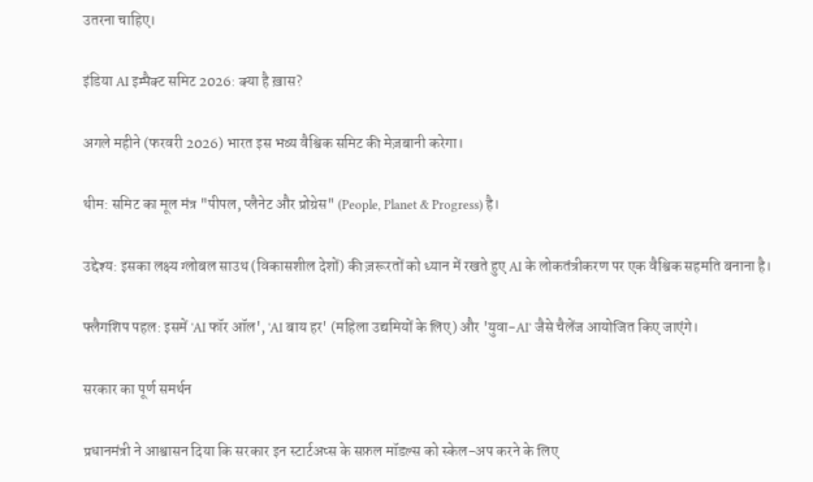उतरना चाहिए।

इंडिया AI इम्पैक्ट समिट 2026: क्या है ख़ास?

अगले महीने (फरवरी 2026) भारत इस भव्य वैश्विक समिट की मेज़बानी करेगा।

थीम: समिट का मूल मंत्र "पीपल, प्लैनेट और प्रोग्रेस" (People, Planet & Progress) है।

उद्देश्य: इसका लक्ष्य ग्लोबल साउथ (विकासशील देशों) की ज़रूरतों को ध्यान में रखते हुए AI के लोकतंत्रीकरण पर एक वैश्विक सहमति बनाना है।

फ्लैगशिप पहल: इसमें 'AI फॉर ऑल', 'AI बाय हर' (महिला उद्यमियों के लिए) और 'युवा-AI' जैसे चैलेंज आयोजित किए जाएंगे।

सरकार का पूर्ण समर्थन

प्रधानमंत्री ने आश्वासन दिया कि सरकार इन स्टार्टअप्स के सफ़ल मॉडल्स को स्केल-अप करने के लिए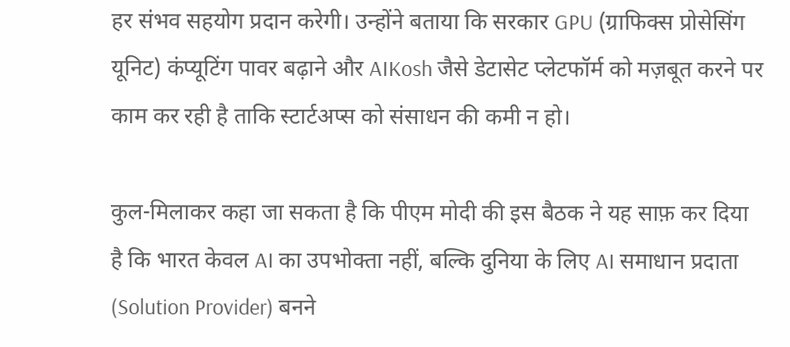हर संभव सहयोग प्रदान करेगी। उन्होंने बताया कि सरकार GPU (ग्राफिक्स प्रोसेसिंग यूनिट) कंप्यूटिंग पावर बढ़ाने और AIKosh जैसे डेटासेट प्लेटफॉर्म को मज़बूत करने पर काम कर रही है ताकि स्टार्टअप्स को संसाधन की कमी न हो।

कुल-मिलाकर कहा जा सकता है कि पीएम मोदी की इस बैठक ने यह साफ़ कर दिया है कि भारत केवल AI का उपभोक्ता नहीं, बल्कि दुनिया के लिए AI समाधान प्रदाता (Solution Provider) बनने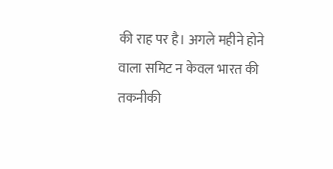की राह पर है। अगले महीने होने वाला समिट न केवल भारत की तकनीकी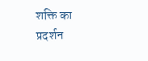शक्ति का प्रदर्शन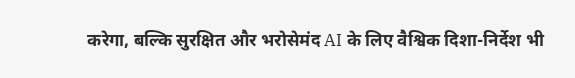करेगा, बल्कि सुरक्षित और भरोसेमंद AI के लिए वैश्विक दिशा-निर्देश भी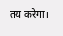तय करेगा।